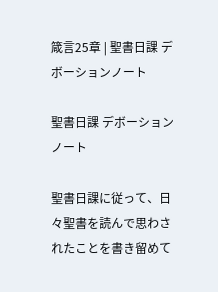箴言25章 | 聖書日課 デボーションノート

聖書日課 デボーションノート

聖書日課に従って、日々聖書を読んで思わされたことを書き留めて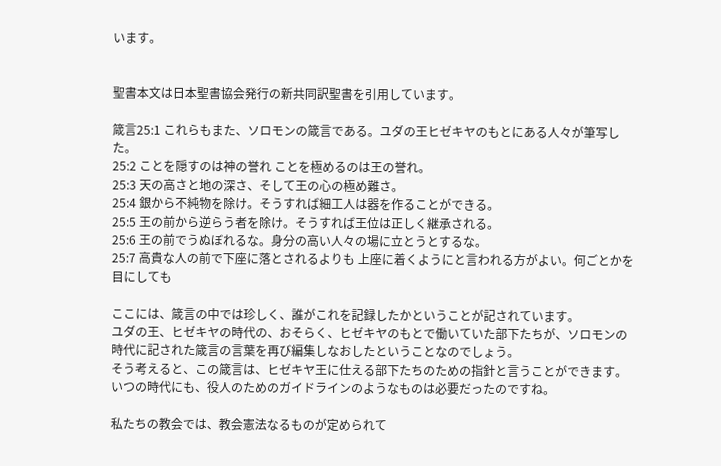います。


聖書本文は日本聖書協会発行の新共同訳聖書を引用しています。

箴言25:1 これらもまた、ソロモンの箴言である。ユダの王ヒゼキヤのもとにある人々が筆写した。
25:2 ことを隠すのは神の誉れ ことを極めるのは王の誉れ。
25:3 天の高さと地の深さ、そして王の心の極め難さ。
25:4 銀から不純物を除け。そうすれば細工人は器を作ることができる。
25:5 王の前から逆らう者を除け。そうすれば王位は正しく継承される。
25:6 王の前でうぬぼれるな。身分の高い人々の場に立とうとするな。
25:7 高貴な人の前で下座に落とされるよりも 上座に着くようにと言われる方がよい。何ごとかを目にしても

ここには、箴言の中では珍しく、誰がこれを記録したかということが記されています。
ユダの王、ヒゼキヤの時代の、おそらく、ヒゼキヤのもとで働いていた部下たちが、ソロモンの時代に記された箴言の言葉を再び編集しなおしたということなのでしょう。
そう考えると、この箴言は、ヒゼキヤ王に仕える部下たちのための指針と言うことができます。
いつの時代にも、役人のためのガイドラインのようなものは必要だったのですね。

私たちの教会では、教会憲法なるものが定められて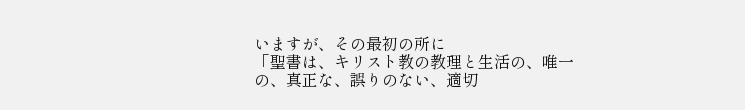いますが、その最初の所に
「聖書は、キリスト教の教理と生活の、唯一の、真正な、誤りのない、適切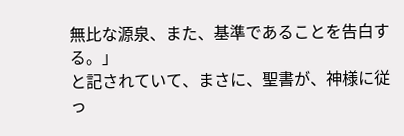無比な源泉、また、基準であることを告白する。」
と記されていて、まさに、聖書が、神様に従っ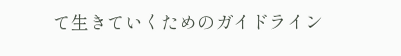て生きていくためのガイドライン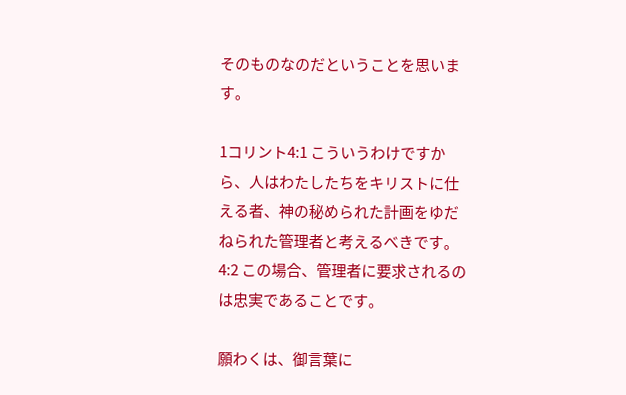そのものなのだということを思います。

1コリント4:1 こういうわけですから、人はわたしたちをキリストに仕える者、神の秘められた計画をゆだねられた管理者と考えるべきです。
4:2 この場合、管理者に要求されるのは忠実であることです。

願わくは、御言葉に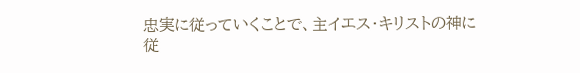忠実に従っていくことで、主イエス・キリストの神に従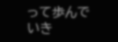って歩んでいき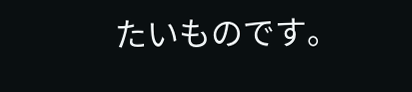たいものです。